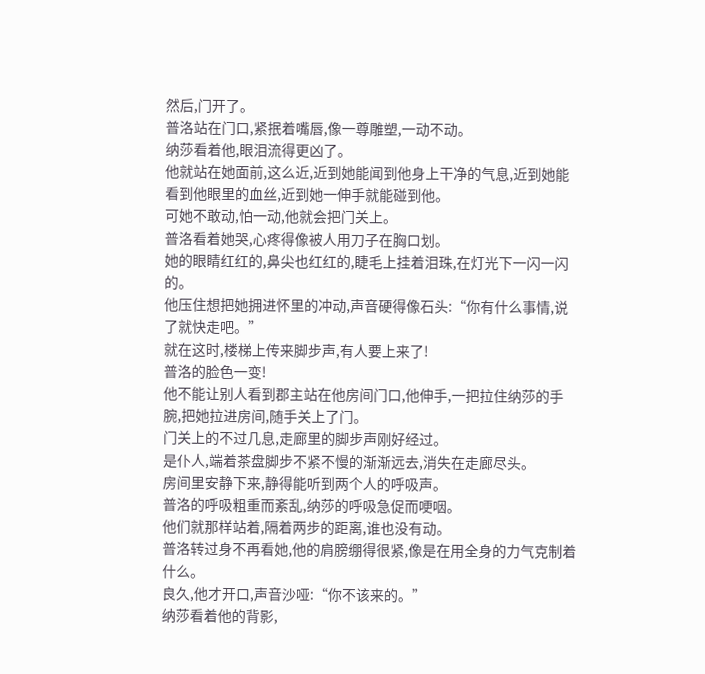然后,门开了。
普洛站在门口,紧抿着嘴唇,像一尊雕塑,一动不动。
纳莎看着他,眼泪流得更凶了。
他就站在她面前,这么近,近到她能闻到他身上干净的气息,近到她能看到他眼里的血丝,近到她一伸手就能碰到他。
可她不敢动,怕一动,他就会把门关上。
普洛看着她哭,心疼得像被人用刀子在胸口划。
她的眼睛红红的,鼻尖也红红的,睫毛上挂着泪珠,在灯光下一闪一闪的。
他压住想把她拥进怀里的冲动,声音硬得像石头:“你有什么事情,说了就快走吧。”
就在这时,楼梯上传来脚步声,有人要上来了!
普洛的脸色一变!
他不能让别人看到郡主站在他房间门口,他伸手,一把拉住纳莎的手腕,把她拉进房间,随手关上了门。
门关上的不过几息,走廊里的脚步声刚好经过。
是仆人,端着茶盘脚步不紧不慢的渐渐远去,消失在走廊尽头。
房间里安静下来,静得能听到两个人的呼吸声。
普洛的呼吸粗重而紊乱,纳莎的呼吸急促而哽咽。
他们就那样站着,隔着两步的距离,谁也没有动。
普洛转过身不再看她,他的肩膀绷得很紧,像是在用全身的力气克制着什么。
良久,他才开口,声音沙哑:“你不该来的。”
纳莎看着他的背影,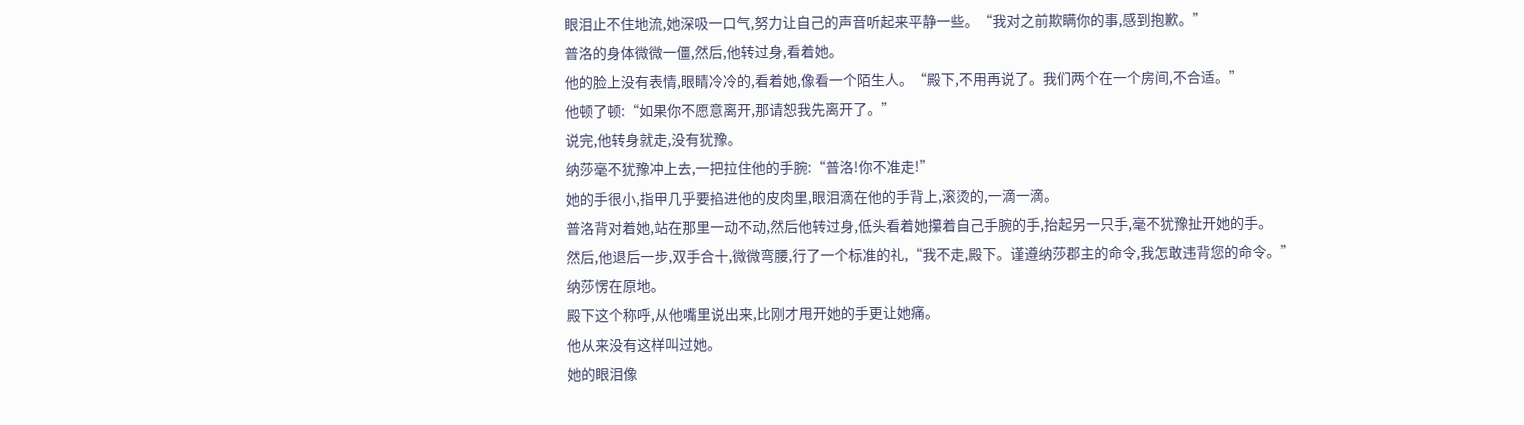眼泪止不住地流,她深吸一口气,努力让自己的声音听起来平静一些。“我对之前欺瞒你的事,感到抱歉。”
普洛的身体微微一僵,然后,他转过身,看着她。
他的脸上没有表情,眼睛冷冷的,看着她,像看一个陌生人。“殿下,不用再说了。我们两个在一个房间,不合适。”
他顿了顿:“如果你不愿意离开,那请恕我先离开了。”
说完,他转身就走,没有犹豫。
纳莎毫不犹豫冲上去,一把拉住他的手腕:“普洛!你不准走!”
她的手很小,指甲几乎要掐进他的皮肉里,眼泪滴在他的手背上,滚烫的,一滴一滴。
普洛背对着她,站在那里一动不动,然后他转过身,低头看着她攥着自己手腕的手,抬起另一只手,毫不犹豫扯开她的手。
然后,他退后一步,双手合十,微微弯腰,行了一个标准的礼,“我不走,殿下。谨遵纳莎郡主的命令,我怎敢违背您的命令。”
纳莎愣在原地。
殿下这个称呼,从他嘴里说出来,比刚才甩开她的手更让她痛。
他从来没有这样叫过她。
她的眼泪像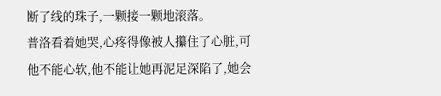断了线的珠子,一颗接一颗地滚落。
普洛看着她哭,心疼得像被人攥住了心脏,可他不能心软,他不能让她再泥足深陷了,她会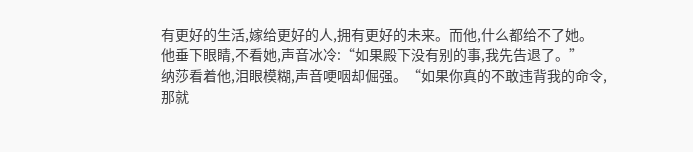有更好的生活,嫁给更好的人,拥有更好的未来。而他,什么都给不了她。
他垂下眼睛,不看她,声音冰冷:“如果殿下没有别的事,我先告退了。”
纳莎看着他,泪眼模糊,声音哽咽却倔强。“如果你真的不敢违背我的命令,那就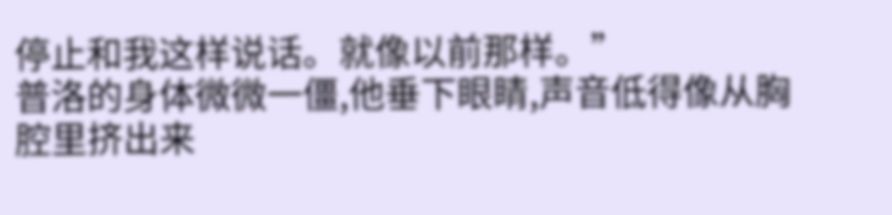停止和我这样说话。就像以前那样。”
普洛的身体微微一僵,他垂下眼睛,声音低得像从胸腔里挤出来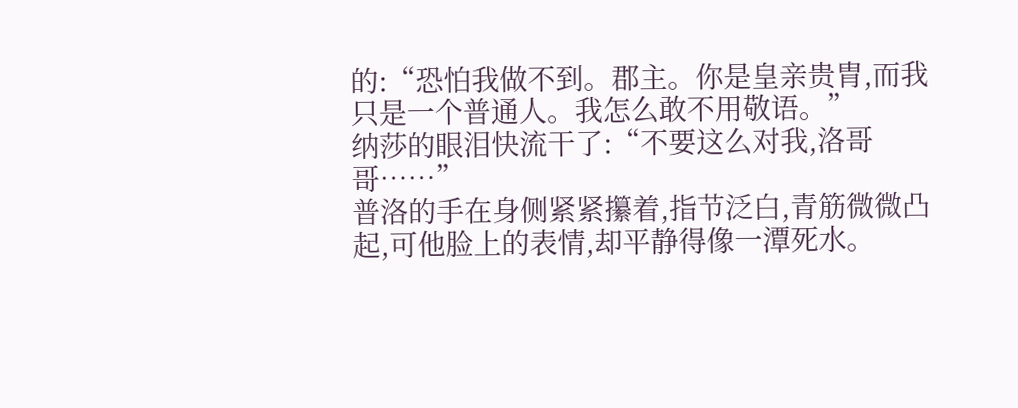的:“恐怕我做不到。郡主。你是皇亲贵胄,而我只是一个普通人。我怎么敢不用敬语。”
纳莎的眼泪快流干了:“不要这么对我,洛哥哥……”
普洛的手在身侧紧紧攥着,指节泛白,青筋微微凸起,可他脸上的表情,却平静得像一潭死水。